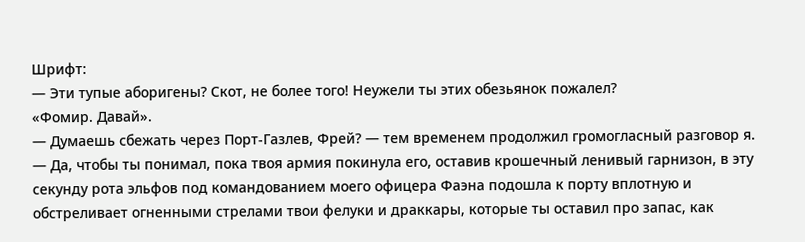Шрифт:
— Эти тупые аборигены? Скот, не более того! Неужели ты этих обезьянок пожалел?
«Фомир. Давай».
— Думаешь сбежать через Порт-Газлев, Фрей? — тем временем продолжил громогласный разговор я. — Да, чтобы ты понимал, пока твоя армия покинула его, оставив крошечный ленивый гарнизон, в эту секунду рота эльфов под командованием моего офицера Фаэна подошла к порту вплотную и обстреливает огненными стрелами твои фелуки и драккары, которые ты оставил про запас, как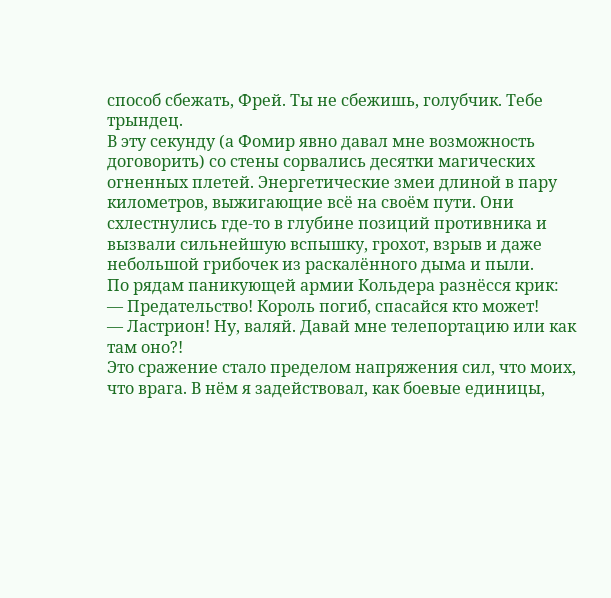способ сбежать, Фрей. Ты не сбежишь, голубчик. Тебе трындец.
В эту секунду (а Фомир явно давал мне возможность договорить) со стены сорвались десятки магических огненных плетей. Энергетические змеи длиной в пару километров, выжигающие всё на своём пути. Они схлестнулись где-то в глубине позиций противника и вызвали сильнейшую вспышку, грохот, взрыв и даже небольшой грибочек из раскалённого дыма и пыли.
По рядам паникующей армии Кольдера разнёсся крик:
— Предательство! Король погиб, спасайся кто может!
— Ластрион! Ну, валяй. Давай мне телепортацию или как там оно?!
Это сражение стало пределом напряжения сил, что моих, что врага. В нём я задействовал, как боевые единицы,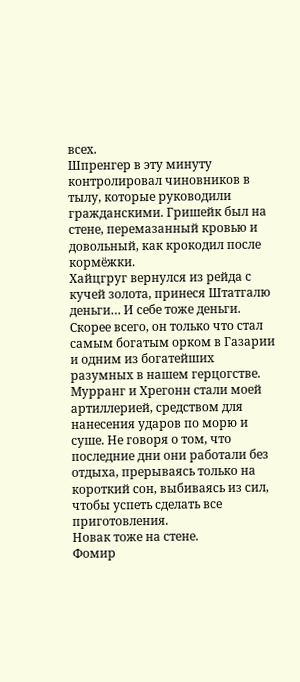всех.
Шпренгер в эту минуту контролировал чиновников в тылу, которые руководили гражданскими. Гришейк был на стене, перемазанный кровью и довольный, как крокодил после кормёжки.
Хайцгруг вернулся из рейда с кучей золота, принеся Штатгалю деньги… И себе тоже деньги. Скорее всего, он только что стал самым богатым орком в Газарии и одним из богатейших разумных в нашем герцогстве.
Мурранг и Хрегонн стали моей артиллерией, средством для нанесения ударов по морю и суше. Не говоря о том, что последние дни они работали без отдыха, прерываясь только на короткий сон, выбиваясь из сил, чтобы успеть сделать все приготовления.
Новак тоже на стене.
Фомир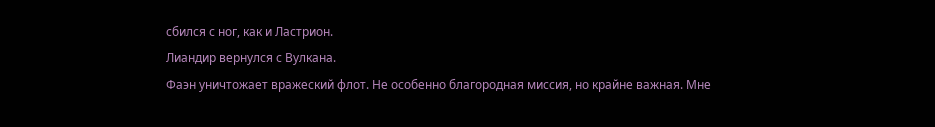сбился с ног, как и Ластрион.
Лиандир вернулся с Вулкана.
Фаэн уничтожает вражеский флот. Не особенно благородная миссия, но крайне важная. Мне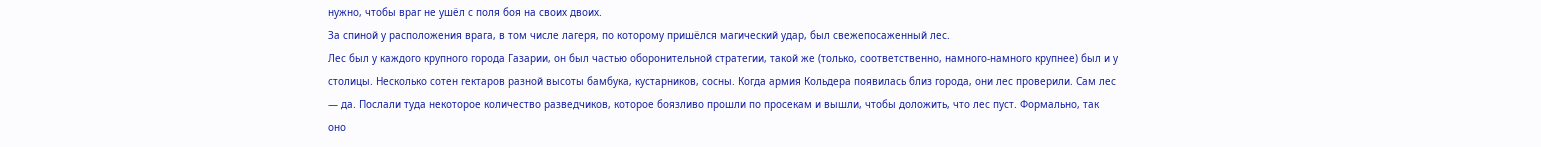нужно, чтобы враг не ушёл с поля боя на своих двоих.
За спиной у расположения врага, в том числе лагеря, по которому пришёлся магический удар, был свежепосаженный лес.
Лес был у каждого крупного города Газарии, он был частью оборонительной стратегии, такой же (только, соответственно, намного-намного крупнее) был и у столицы. Несколько сотен гектаров разной высоты бамбука, кустарников, сосны. Когда армия Кольдера появилась близ города, они лес проверили. Сам лес — да. Послали туда некоторое количество разведчиков, которое боязливо прошли по просекам и вышли, чтобы доложить, что лес пуст. Формально, так оно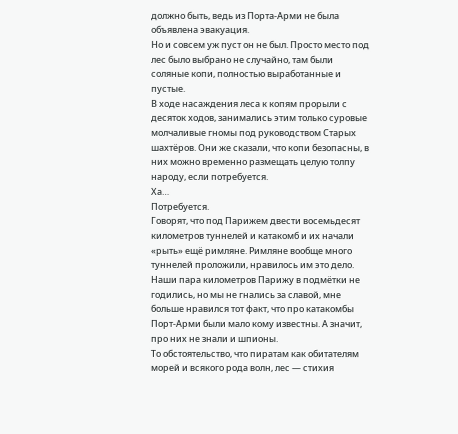должно быть, ведь из Порта-Арми не была объявлена эвакуация.
Но и совсем уж пуст он не был. Просто место под лес было выбрано не случайно, там были соляные копи, полностью выработанные и пустые.
В ходе насаждения леса к копям прорыли с десяток ходов, занимались этим только суровые молчаливые гномы под руководством Старых шахтёров. Они же сказали, что копи безопасны, в них можно временно размещать целую толпу народу, если потребуется.
Ха…
Потребуется.
Говорят, что под Парижем двести восемьдесят километров туннелей и катакомб и их начали «рыть» ещё римляне. Римляне вообще много туннелей проложили, нравилось им это дело.
Наши пара километров Парижу в подмётки не годились, но мы не гнались за славой, мне больше нравился тот факт, что про катакомбы Порт-Арми были мало кому известны. А значит, про них не знали и шпионы.
То обстоятельство, что пиратам как обитателям морей и всякого рода волн, лес — стихия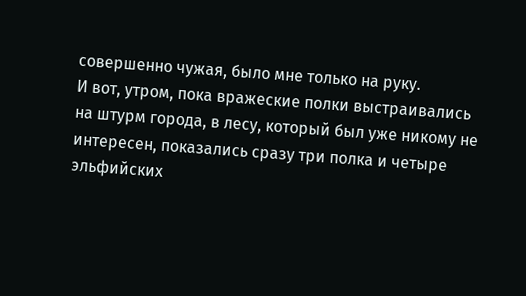совершенно чужая, было мне только на руку.
И вот, утром, пока вражеские полки выстраивались на штурм города, в лесу, который был уже никому не интересен, показались сразу три полка и четыре эльфийских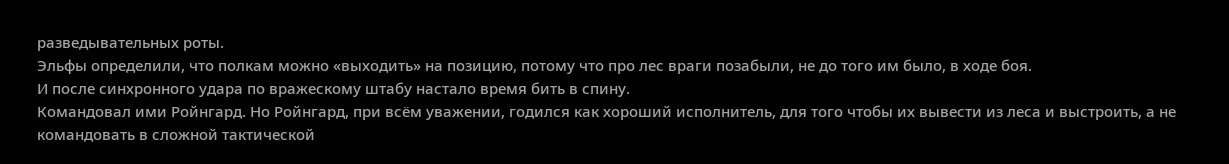разведывательных роты.
Эльфы определили, что полкам можно «выходить» на позицию, потому что про лес враги позабыли, не до того им было, в ходе боя.
И после синхронного удара по вражескому штабу настало время бить в спину.
Командовал ими Ройнгард. Но Ройнгард, при всём уважении, годился как хороший исполнитель, для того чтобы их вывести из леса и выстроить, а не командовать в сложной тактической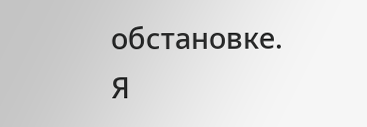обстановке.
Я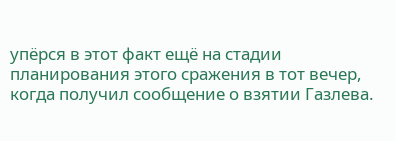упёрся в этот факт ещё на стадии планирования этого сражения в тот вечер, когда получил сообщение о взятии Газлева.